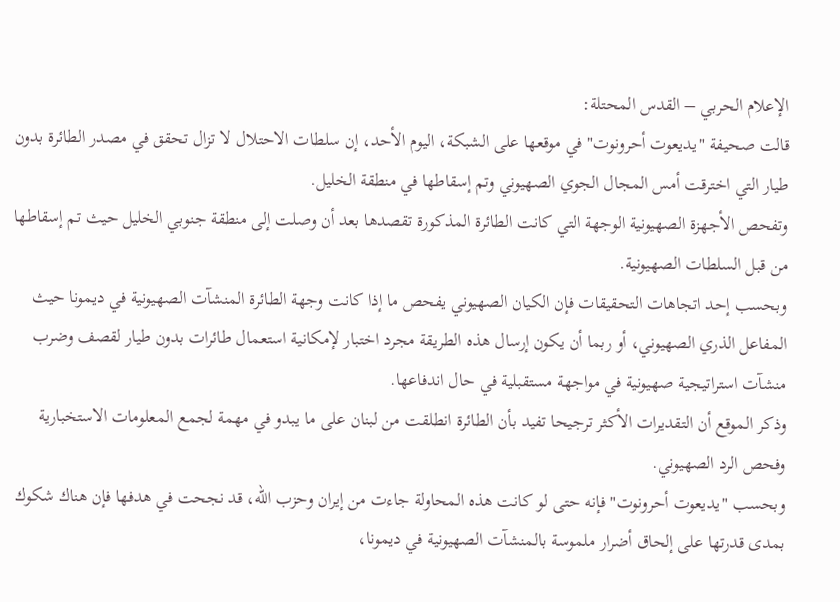الإعلام الحربي – القدس المحتلة:
قالت صحيفة "يديعوت أحرونوت" في موقعها على الشبكة، اليوم الأحد، إن سلطات الاحتلال لا تزال تحقق في مصدر الطائرة بدون طيار التي اخترقت أمس المجال الجوي الصهيوني وتم إسقاطها في منطقة الخليل.
وتفحص الأجهزة الصهيونية الوجهة التي كانت الطائرة المذكورة تقصدها بعد أن وصلت إلى منطقة جنوبي الخليل حيث تم إسقاطها من قبل السلطات الصهيونية.
وبحسب إحد اتجاهات التحقيقات فإن الكيان الصهيوني يفحص ما إذا كانت وجهة الطائرة المنشآت الصهيونية في ديمونا حيث المفاعل الذري الصهيوني، أو ربما أن يكون إرسال هذه الطريقة مجرد اختبار لإمكانية استعمال طائرات بدون طيار لقصف وضرب منشآت استراتيجية صهيونية في مواجهة مستقبلية في حال اندفاعها.
وذكر الموقع أن التقديرات الأكثر ترجيحا تفيد بأن الطائرة انطلقت من لبنان على ما يبدو في مهمة لجمع المعلومات الاستخبارية وفحص الرد الصهيوني.
وبحسب "يديعوت أحرونوت" فإنه حتى لو كانت هذه المحاولة جاءت من إيران وحزب الله، قد نجحت في هدفها فإن هناك شكوك بمدى قدرتها على إلحاق أضرار ملموسة بالمنشآت الصهيونية في ديمونا،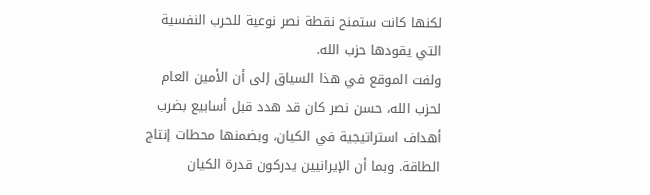لكنها كانت ستمنح نقطة نصر نوعية للحرب النفسية التي يقودها حزب الله.
ولفت الموقع في هذا السياق إلى أن الأمين العام لحزب الله، حسن نصر كان قد هدد قبل أسابيع بضرب أهداف استراتيجية في الكيان، وبضمنها محطات إنتاج الطاقة. وبما أن الإيرانيين يدركون قدرة الكيان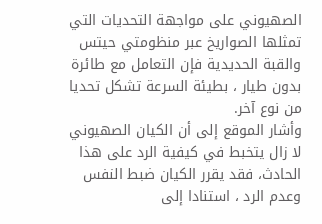الصهيوني على مواجهة التحديات التي تمثلها الصواريخ عبر منظومتي حيتس والقبة الحديدية فإن التعامل مع طائرة بدون طيار ، بطيئة السرعة تشكل تحديا من نوع آخر.
وأشار الموقع إلى أن الكيان الصهيوني لا زال يتخبط في كيفية الرد على هذا الحادث، فقد يقرر الكيان ضبط النفس وعدم الرد ، استنادا إلى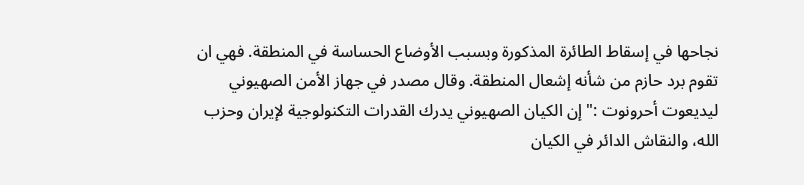نجاحها في إسقاط الطائرة المذكورة وبسبب الأوضاع الحساسة في المنطقة. فهي ان تقوم برد حازم من شأنه إشعال المنطقة. وقال مصدر في جهاز الأمن الصهيوني ليديعوت أحرونوت :" إن الكيان الصهيوني يدرك القدرات التكنولوجية لإيران وحزب الله، والنقاش الدائر في الكيان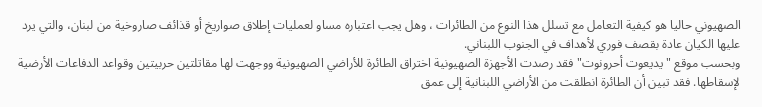الصهيوني حاليا هو كيفية التعامل مع تسلل هذا النوع من الطائرات ، وهل يجب اعتباره مساو لعمليات إطلاق صواريخ أو قذائف صاروخية من لبنان، والتي يرد عليها الكيان عادة بقصف فوري لأهداف في الجنوب اللبناني.
وبحسب موقع "يديعوت أحرونوت" فقد رصدت الأجهزة الصهيونية اختراق الطائرة للأراضي الصهيونية ووجهت لها مقاتلتين حربيتين وقواعد الدفاعات الأرضية لإسقاطها. فقد تبين أن الطائرة انطلقت من الأراضي اللبنانية إلى عمق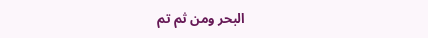البحر ومن ثم تم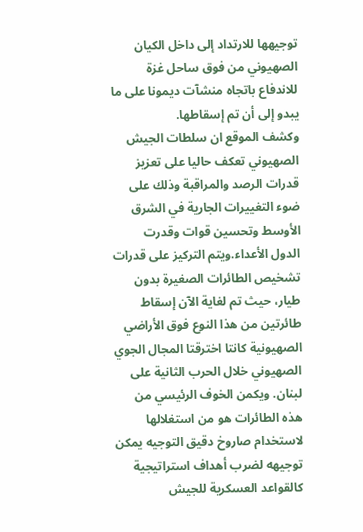توجيهها للارتداد إلى داخل الكيان الصهيوني من فوق ساحل غزة للاندفاع باتجاه منشآت ديمونا على ما يبدو إلى أن تم إسقاطها.
وكشف الموقع ان سلطات الجيش الصهيوني تعكف حاليا على تعزيز قدرات الرصد والمراقبة وذلك على ضوء التغييرات الجارية في الشرق الأوسط وتحسين قوات وقدرت الدول الأعداء.ويتم التركيز على قدرات تشخيص الطائرات الصغيرة بدون طيار، حيث تم لغاية الآن إسقاط طائرتين من هذا النوع فوق الأراضي الصهيونية كانتا اخترقتا المجال الجوي الصهيوني خلال الحرب الثانية على لبنان. ويكمن الخوف الرئيسي من هذه الطائرات هو من استغلالها لاستخدام صاروخ دقيق التوجيه يمكن توجيهه لضرب أهداف استراتيجية كالقواعد العسكرية للجيش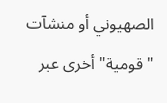الصهيوني أو منشآت "قومية" أخرى عبر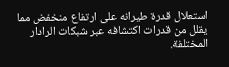استعلال قدرة طيرانه على ارتفاع منخفض مما يقلل من قدرات اكتشافه عبر شبكات الرادار المختلفة.